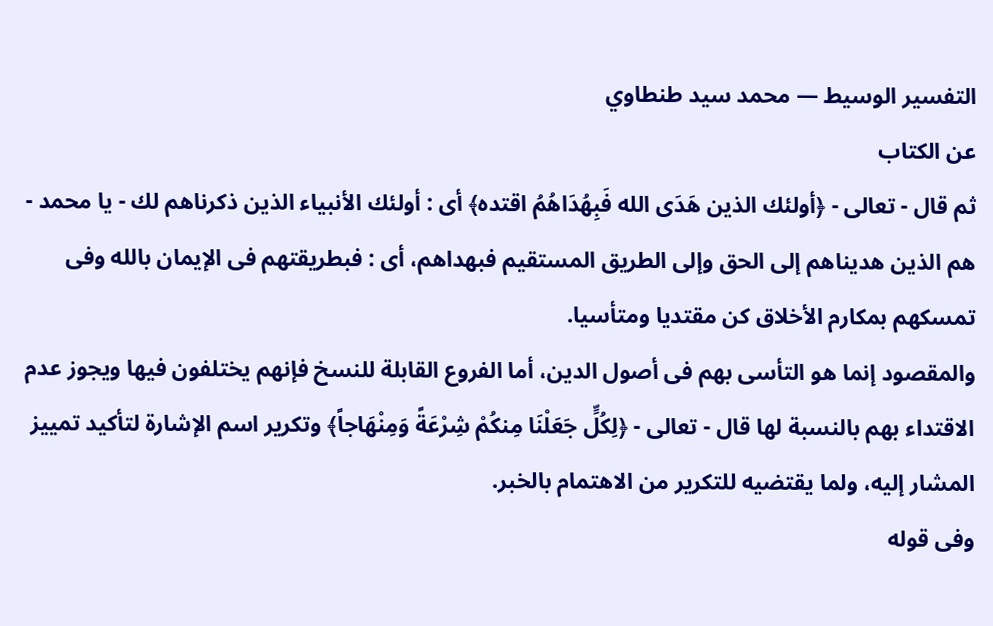التفسير الوسيط — محمد سيد طنطاوي
عن الكتاب
ثم قال - تعالى - ﴿أولئك الذين هَدَى الله فَبِهُدَاهُمُ اقتده﴾ أى : أولئك الأنبياء الذين ذكرناهم لك - يا محمد - هم الذين هديناهم إلى الحق وإلى الطريق المستقيم فبهداهم، أى : فبطريقتهم فى الإيمان بالله وفى تمسكهم بمكارم الأخلاق كن مقتديا ومتأسيا.
والمقصود إنما هو التأسى بهم فى أصول الدين، أما الفروع القابلة للنسخ فإنهم يختلفون فيها ويجوز عدم الاقتداء بهم بالنسبة لها قال - تعالى - ﴿لِكُلٍّ جَعَلْنَا مِنكُمْ شِرْعَةً وَمِنْهَاجاً﴾ وتكرير اسم الإشارة لتأكيد تمييز المشار إليه، ولما يقتضيه للتكرير من الاهتمام بالخبر.
وفى قوله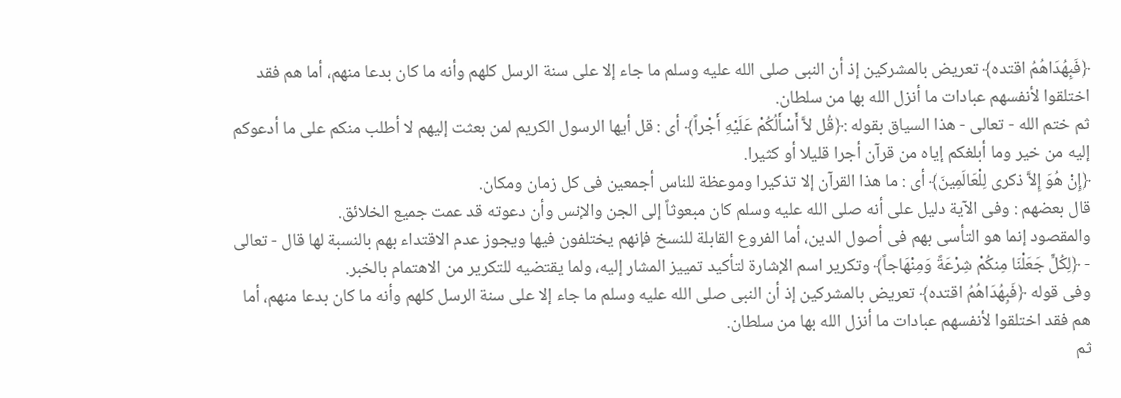﴿فَبِهُدَاهُمُ اقتده﴾ تعريض بالمشركين إذ أن النبى صلى الله عليه وسلم ما جاء إلا على سنة الرسل كلهم وأنه ما كان بدعا منهم، أما هم فقد اختلقوا لأنفسهم عبادات ما أنزل الله بها من سلطان.
ثم ختم الله - تعالى - هذا السياق بقوله :﴿قُل لاَّ أَسْأَلُكُمْ عَلَيْهِ أَجْراً﴾ أى : قل أيها الرسول الكريم لمن بعثت إليهم لا أطلب منكم على ما أدعوكم إليه من خير وما أبلغكم إياه من قرآن أجرا قليلا أو كثيرا.
﴿إِنْ هُوَ إِلاَّ ذكرى لِلْعَالَمِينَ﴾ أى : ما هذا القرآن إلا تذكيرا وموعظة للناس أجمعين فى كل زمان ومكان.
قال بعضهم : وفى الآية دليل على أنه صلى الله عليه وسلم كان مبعوثاً إلى الجن والإنس وأن دعوته قد عمت جميع الخلائق.
والمقصود إنما هو التأسى بهم فى أصول الدين، أما الفروع القابلة للنسخ فإنهم يختلفون فيها ويجوز عدم الاقتداء بهم بالنسبة لها قال - تعالى - ﴿لِكُلٍّ جَعَلْنَا مِنكُمْ شِرْعَةً وَمِنْهَاجاً﴾ وتكرير اسم الإشارة لتأكيد تمييز المشار إليه، ولما يقتضيه للتكرير من الاهتمام بالخبر.
وفى قوله ﴿فَبِهُدَاهُمُ اقتده﴾ تعريض بالمشركين إذ أن النبى صلى الله عليه وسلم ما جاء إلا على سنة الرسل كلهم وأنه ما كان بدعا منهم، أما هم فقد اختلقوا لأنفسهم عبادات ما أنزل الله بها من سلطان.
ثم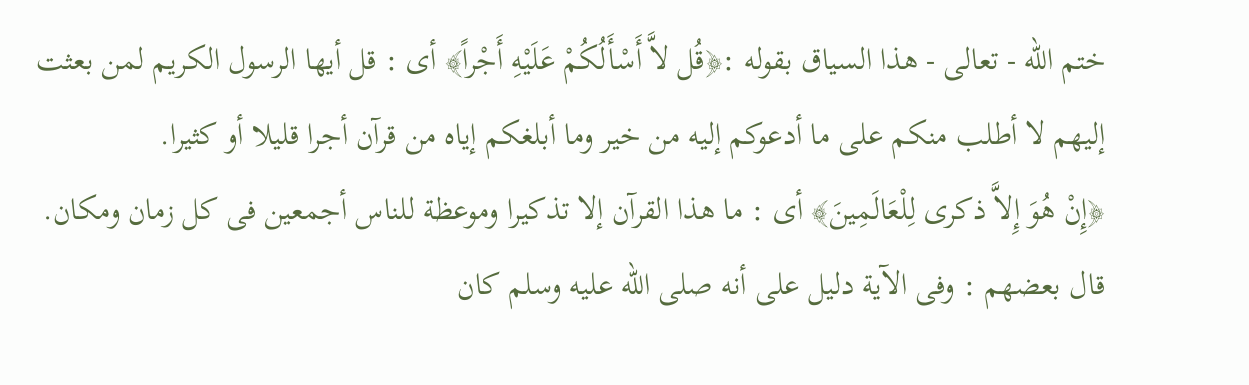ختم الله - تعالى - هذا السياق بقوله :﴿قُل لاَّ أَسْأَلُكُمْ عَلَيْهِ أَجْراً﴾ أى : قل أيها الرسول الكريم لمن بعثت إليهم لا أطلب منكم على ما أدعوكم إليه من خير وما أبلغكم إياه من قرآن أجرا قليلا أو كثيرا.
﴿إِنْ هُوَ إِلاَّ ذكرى لِلْعَالَمِينَ﴾ أى : ما هذا القرآن إلا تذكيرا وموعظة للناس أجمعين فى كل زمان ومكان.
قال بعضهم : وفى الآية دليل على أنه صلى الله عليه وسلم كان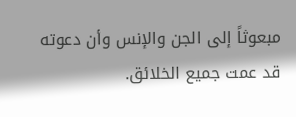مبعوثاً إلى الجن والإنس وأن دعوته قد عمت جميع الخلائق.